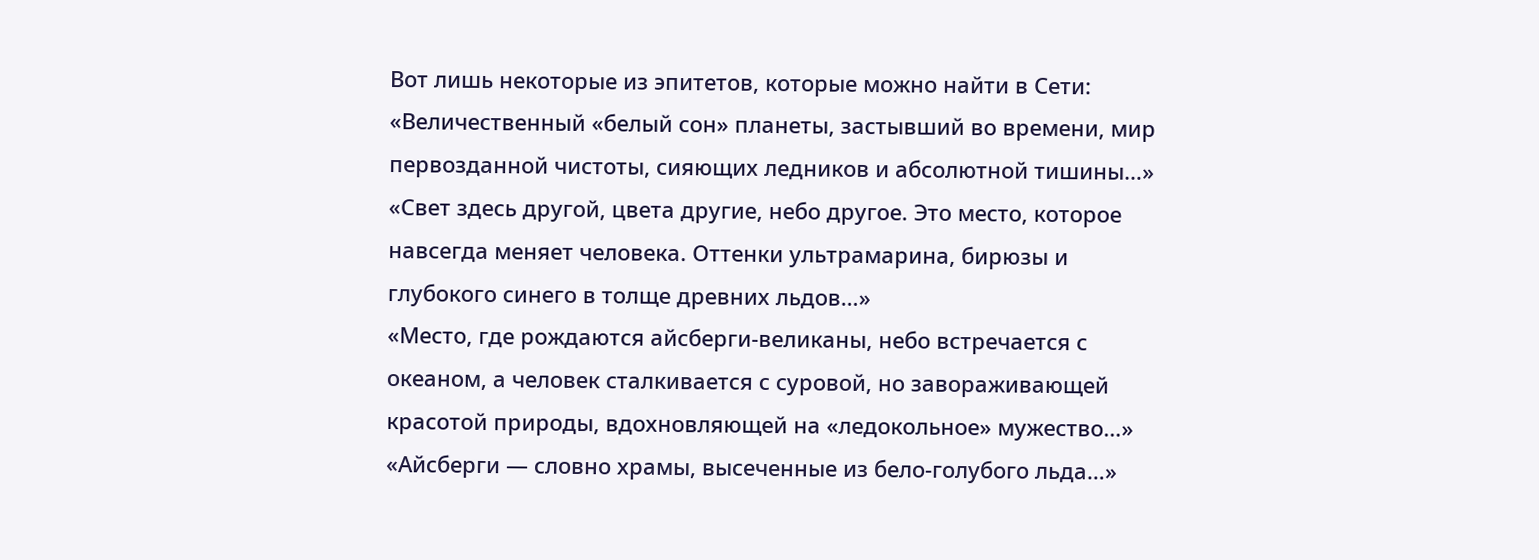Вот лишь некоторые из эпитетов, которые можно найти в Сети:
«Величественный «белый сон» планеты, застывший во времени, мир первозданной чистоты, сияющих ледников и абсолютной тишины…»
«Свет здесь другой, цвета другие, небо другое. Это место, которое навсегда меняет человека. Оттенки ультрамарина, бирюзы и глубокого синего в толще древних льдов…»
«Место, где рождаются айсберги-великаны, небо встречается с океаном, а человек сталкивается с суровой, но завораживающей красотой природы, вдохновляющей на «ледокольное» мужество…»
«Айсберги — словно храмы, высеченные из бело-голубого льда…»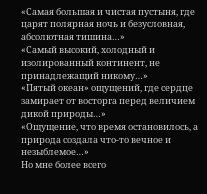«Самая большая и чистая пустыня, где царят полярная ночь и безусловная, абсолютная тишина…»
«Самый высокий, холодный и изолированный континент, не принадлежащий никому…»
«Пятый океан» ощущений, где сердце замирает от восторга перед величием дикой природы…»
«Ощущение, что время остановилось, а природа создала что-то вечное и незыблемое…»
Но мне более всего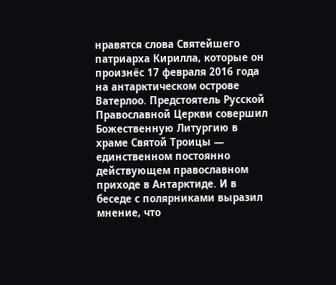нравятся слова Святейшего патриарха Кирилла, которые он произнёс 17 февраля 2016 года на антарктическом острове Ватерлоо. Предстоятель Русской Православной Церкви совершил Божественную Литургию в храме Святой Троицы — единственном постоянно действующем православном приходе в Антарктиде. И в беседе с полярниками выразил мнение, что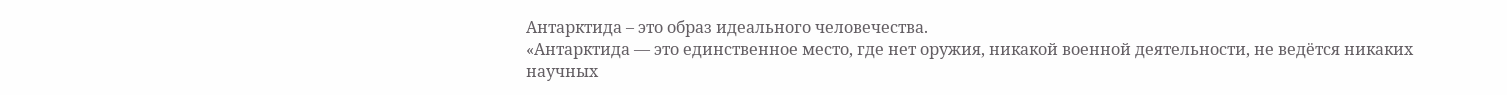Антарктида – это образ идеального человечества.
«Антарктида — это единственное место, где нет оружия, никакой военной деятельности, не ведётся никаких научных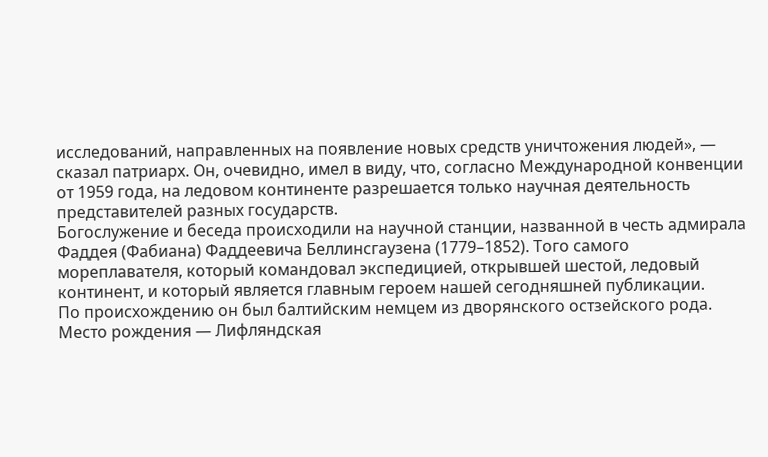исследований, направленных на появление новых средств уничтожения людей», — сказал патриарх. Он, очевидно, имел в виду, что, согласно Международной конвенции от 1959 года, на ледовом континенте разрешается только научная деятельность представителей разных государств.
Богослужение и беседа происходили на научной станции, названной в честь адмирала Фаддея (Фабиана) Фаддеевича Беллинсгаузена (1779–1852). Того самого мореплавателя, который командовал экспедицией, открывшей шестой, ледовый континент, и который является главным героем нашей сегодняшней публикации.
По происхождению он был балтийским немцем из дворянского остзейского рода. Место рождения — Лифляндская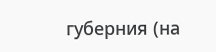губерния (на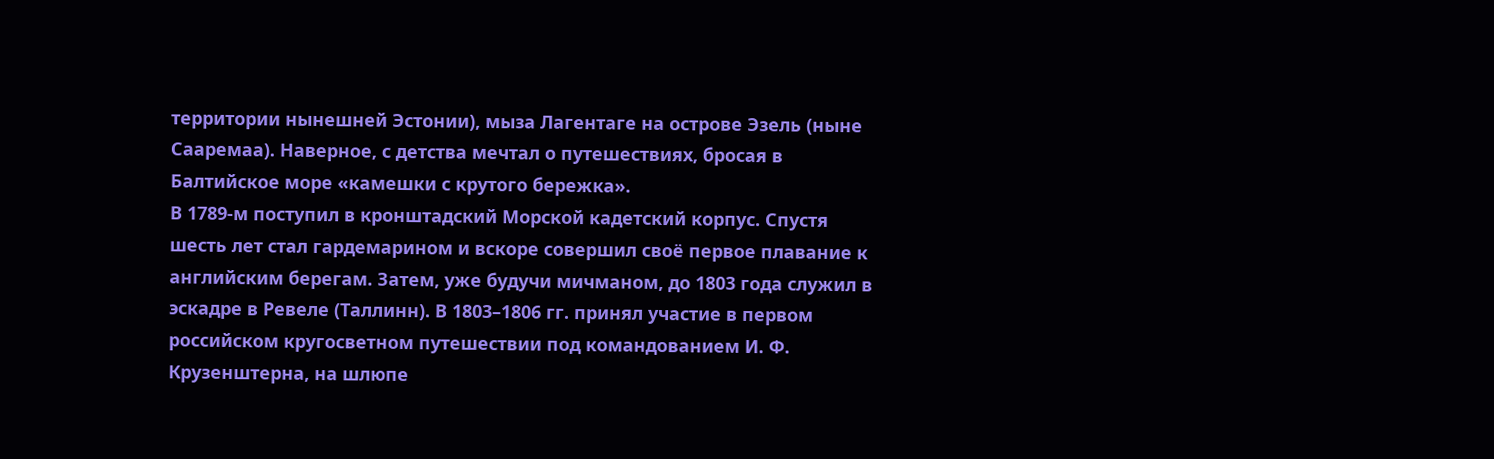территории нынешней Эстонии), мыза Лагентаге на острове Эзель (ныне Сааремаа). Наверное, с детства мечтал о путешествиях, бросая в Балтийское море «камешки с крутого бережка».
В 1789-м поступил в кронштадский Морской кадетский корпус. Спустя шесть лет стал гардемарином и вскоре совершил своё первое плавание к английским берегам. Затем, уже будучи мичманом, до 1803 года служил в эскадре в Ревеле (Таллинн). В 1803–1806 гг. принял участие в первом российском кругосветном путешествии под командованием И. Ф. Крузенштерна, на шлюпе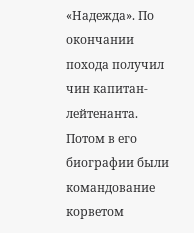«Надежда». По окончании похода получил чин капитан-лейтенанта.
Потом в его биографии были командование корветом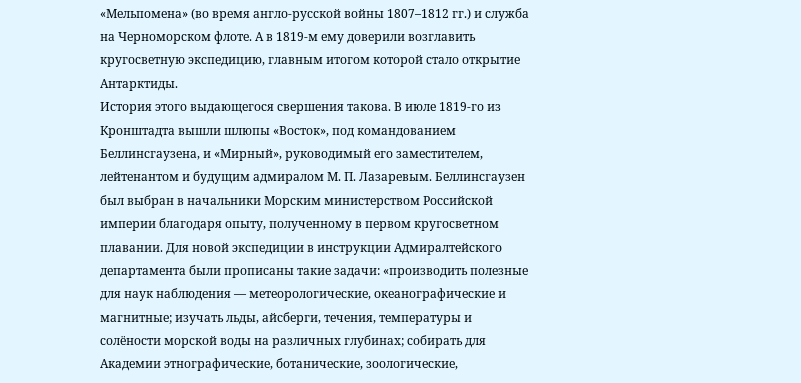«Мельпомена» (во время англо-русской войны 1807–1812 гг.) и служба на Черноморском флоте. А в 1819-м ему доверили возглавить кругосветную экспедицию, главным итогом которой стало открытие Антарктиды.
История этого выдающегося свершения такова. В июле 1819-го из Кронштадта вышли шлюпы «Восток», под командованием Беллинсгаузена, и «Мирный», руководимый его заместителем, лейтенантом и будущим адмиралом М. П. Лазаревым. Беллинсгаузен был выбран в начальники Морским министерством Российской империи благодаря опыту, полученному в первом кругосветном плавании. Для новой экспедиции в инструкции Адмиралтейского департамента были прописаны такие задачи: «производить полезные для наук наблюдения — метеорологические, океанографические и магнитные; изучать льды, айсберги, течения, температуры и солёности морской воды на различных глубинах; собирать для Академии этнографические, ботанические, зоологические,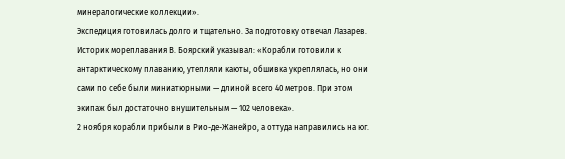минералогические коллекции».
Экспедиция готовилась долго и тщательно. За подготовку отвечал Лазарев. Историк мореплавания В. Боярский указывал: «Корабли готовили к антарктическому плаванию, утепляли каюты, обшивка укреплялась, но они сами по себе были миниатюрными — длиной всего 40 метров. При этом экипаж был достаточно внушительным — 102 человека».
2 ноября корабли прибыли в Рио-де-Жанейро, а оттуда направились на юг.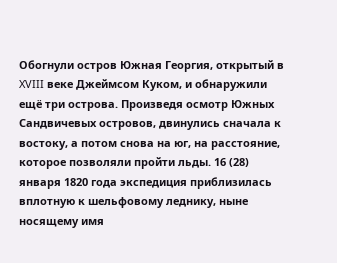Обогнули остров Южная Георгия, открытый в XVIII веке Джеймсом Куком, и обнаружили ещё три острова. Произведя осмотр Южных Сандвичевых островов, двинулись сначала к востоку, а потом снова на юг, на расстояние, которое позволяли пройти льды. 16 (28) января 1820 года экспедиция приблизилась вплотную к шельфовому леднику, ныне носящему имя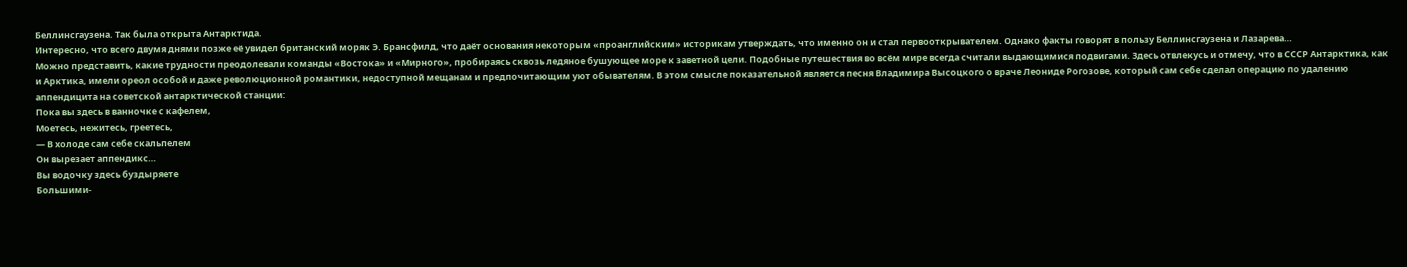Беллинсгаузена. Так была открыта Антарктида.
Интересно, что всего двумя днями позже её увидел британский моряк Э. Брансфилд, что даёт основания некоторым «проанглийским» историкам утверждать, что именно он и стал первооткрывателем. Однако факты говорят в пользу Беллинсгаузена и Лазарева…
Можно представить, какие трудности преодолевали команды «Востока» и «Мирного», пробираясь сквозь ледяное бушующее море к заветной цели. Подобные путешествия во всём мире всегда считали выдающимися подвигами. Здесь отвлекусь и отмечу, что в СССР Антарктика, как и Арктика, имели ореол особой и даже революционной романтики, недоступной мещанам и предпочитающим уют обывателям. В этом смысле показательной является песня Владимира Высоцкого о враче Леониде Рогозове, который сам себе сделал операцию по удалению аппендицита на советской антарктической станции:
Пока вы здесь в ванночке с кафелем,
Моетесь, нежитесь, греетесь,
— В холоде сам себе скальпелем
Он вырезает аппендикс…
Вы водочку здесь буздыряете
Большими-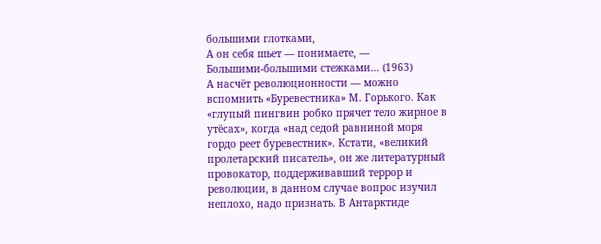большими глотками,
А он себя шьет — понимаете, —
Большими-большими стежками… (1963)
А насчёт революционности — можно вспомнить «Буревестника» М. Горького. Как «глупый пингвин робко прячет тело жирное в утёсах», когда «над седой равниной моря гордо реет буревестник». Кстати, «великий пролетарский писатель», он же литературный провокатор, поддерживавший террор и революции, в данном случае вопрос изучил неплохо, надо признать. В Антарктиде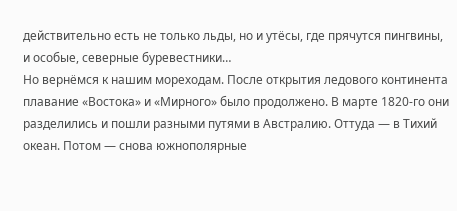действительно есть не только льды, но и утёсы, где прячутся пингвины, и особые, северные буревестники…
Но вернёмся к нашим мореходам. После открытия ледового континента плавание «Востока» и «Мирного» было продолжено. В марте 1820-го они разделились и пошли разными путями в Австралию. Оттуда — в Тихий океан. Потом — снова южнополярные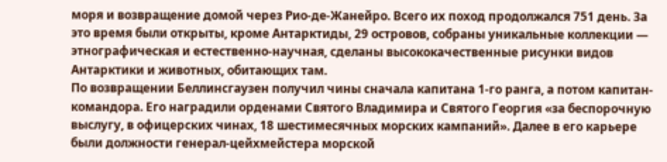моря и возвращение домой через Рио-де-Жанейро. Всего их поход продолжался 751 день. За это время были открыты, кроме Антарктиды, 29 островов, собраны уникальные коллекции — этнографическая и естественно-научная, сделаны высококачественные рисунки видов Антарктики и животных, обитающих там.
По возвращении Беллинсгаузен получил чины сначала капитана 1-го ранга, а потом капитан-командора. Его наградили орденами Святого Владимира и Святого Георгия «за беспорочную выслугу, в офицерских чинах, 18 шестимесячных морских кампаний». Далее в его карьере были должности генерал-цейхмейстера морской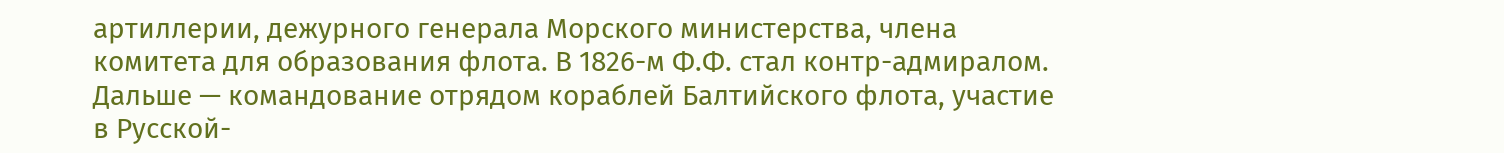артиллерии, дежурного генерала Морского министерства, члена комитета для образования флота. В 1826-м Ф.Ф. стал контр-адмиралом.
Дальше — командование отрядом кораблей Балтийского флота, участие в Русской-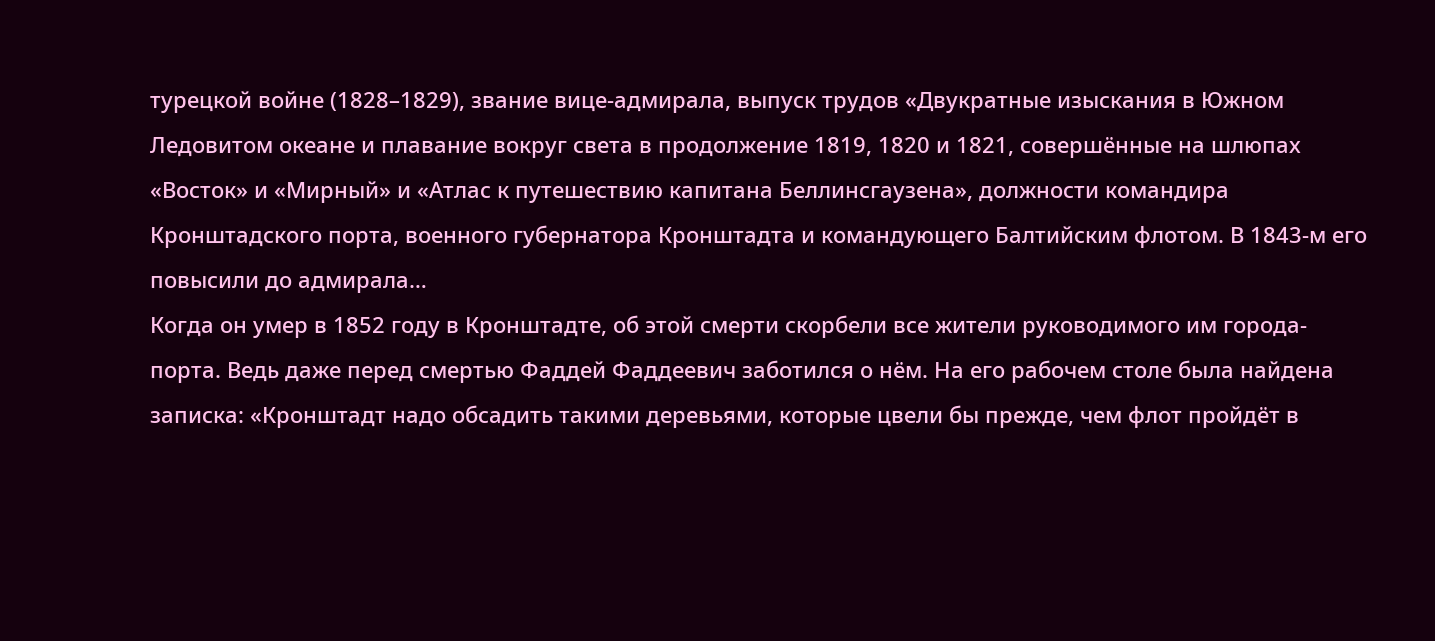турецкой войне (1828–1829), звание вице-адмирала, выпуск трудов «Двукратные изыскания в Южном Ледовитом океане и плавание вокруг света в продолжение 1819, 1820 и 1821, совершённые на шлюпах «Восток» и «Мирный» и «Атлас к путешествию капитана Беллинсгаузена», должности командира Кронштадского порта, военного губернатора Кронштадта и командующего Балтийским флотом. В 1843-м его повысили до адмирала…
Когда он умер в 1852 году в Кронштадте, об этой смерти скорбели все жители руководимого им города-порта. Ведь даже перед смертью Фаддей Фаддеевич заботился о нём. На его рабочем столе была найдена записка: «Кронштадт надо обсадить такими деревьями, которые цвели бы прежде, чем флот пройдёт в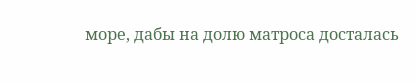море, дабы на долю матроса досталась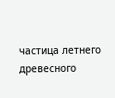частица летнего древесного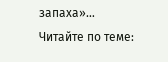запаха»…
Читайте по теме: